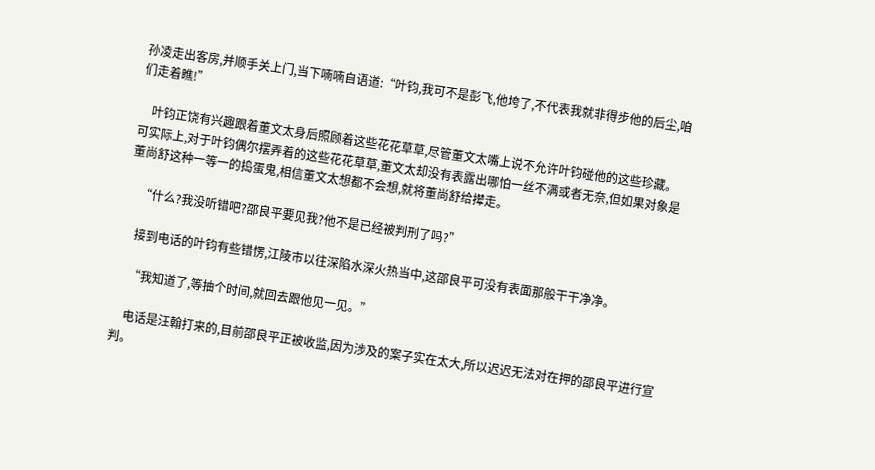孙凌走出客房,并顺手关上门,当下喃喃自语道:“叶钧,我可不是彭飞,他垮了,不代表我就非得步他的后尘,咱们走着瞧!”

    叶钧正饶有兴趣跟着董文太身后照顾着这些花花草草,尽管董文太嘴上说不允许叶钧碰他的这些珍藏。可实际上,对于叶钧偶尔摆弄着的这些花花草草,董文太却没有表露出哪怕一丝不满或者无奈,但如果对象是董尚舒这种一等一的捣蛋鬼,相信董文太想都不会想,就将董尚舒给撵走。

    “什么?我没听错吧?邵良平要见我?他不是已经被判刑了吗?”

    接到电话的叶钧有些错愣,江陵市以往深陷水深火热当中,这邵良平可没有表面那般干干净净。

    “我知道了,等抽个时间,就回去跟他见一见。”

    电话是汪翰打来的,目前邵良平正被收监,因为涉及的案子实在太大,所以迟迟无法对在押的邵良平进行宣判。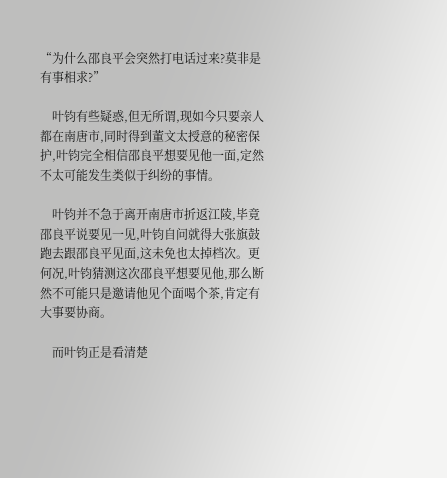“为什么邵良平会突然打电话过来?莫非是有事相求?”

    叶钧有些疑惑,但无所谓,现如今只要亲人都在南唐市,同时得到董文太授意的秘密保护,叶钧完全相信邵良平想要见他一面,定然不太可能发生类似于纠纷的事情。

    叶钧并不急于离开南唐市折返江陵,毕竟邵良平说要见一见,叶钧自问就得大张旗鼓跑去跟邵良平见面,这未免也太掉档次。更何况,叶钧猜测这次邵良平想要见他,那么断然不可能只是邀请他见个面喝个茶,肯定有大事要协商。

    而叶钧正是看清楚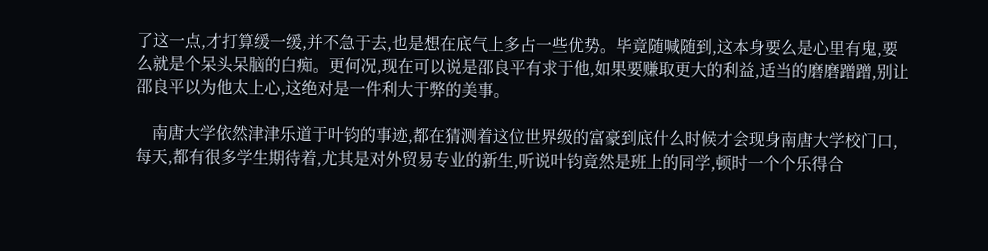了这一点,才打算缓一缓,并不急于去,也是想在底气上多占一些优势。毕竟随喊随到,这本身要么是心里有鬼,要么就是个呆头呆脑的白痴。更何况,现在可以说是邵良平有求于他,如果要赚取更大的利益,适当的磨磨蹭蹭,别让邵良平以为他太上心,这绝对是一件利大于弊的美事。

    南唐大学依然津津乐道于叶钧的事迹,都在猜测着这位世界级的富豪到底什么时候才会现身南唐大学校门口,每天,都有很多学生期待着,尤其是对外贸易专业的新生,听说叶钧竟然是班上的同学,顿时一个个乐得合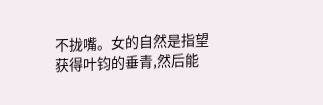不拢嘴。女的自然是指望获得叶钧的垂青,然后能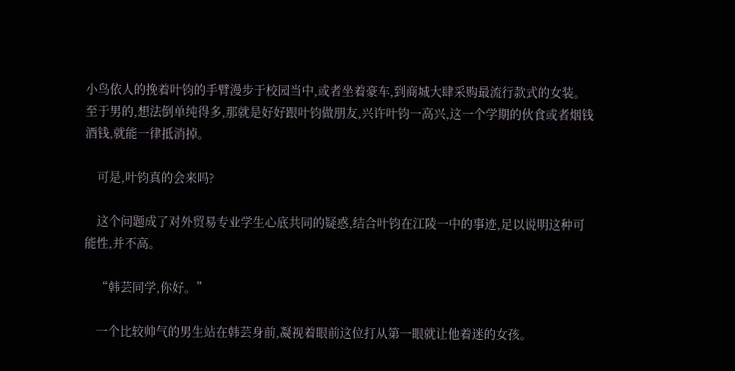小鸟依人的挽着叶钧的手臂漫步于校园当中,或者坐着豪车,到商城大肆采购最流行款式的女装。至于男的,想法倒单纯得多,那就是好好跟叶钧做朋友,兴许叶钧一高兴,这一个学期的伙食或者烟钱酒钱,就能一律抵消掉。

    可是,叶钧真的会来吗?

    这个问题成了对外贸易专业学生心底共同的疑惑,结合叶钧在江陵一中的事迹,足以说明这种可能性,并不高。

    “韩芸同学,你好。”

    一个比较帅气的男生站在韩芸身前,凝视着眼前这位打从第一眼就让他着迷的女孩。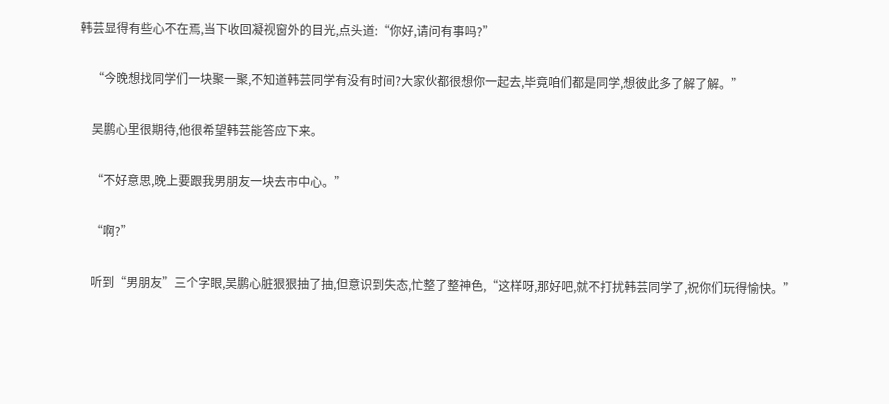韩芸显得有些心不在焉,当下收回凝视窗外的目光,点头道:“你好,请问有事吗?”

    “今晚想找同学们一块聚一聚,不知道韩芸同学有没有时间?大家伙都很想你一起去,毕竟咱们都是同学,想彼此多了解了解。”

    吴鹏心里很期待,他很希望韩芸能答应下来。

    “不好意思,晚上要跟我男朋友一块去市中心。”

    “啊?”

    听到“男朋友”三个字眼,吴鹏心脏狠狠抽了抽,但意识到失态,忙整了整神色,“这样呀,那好吧,就不打扰韩芸同学了,祝你们玩得愉快。”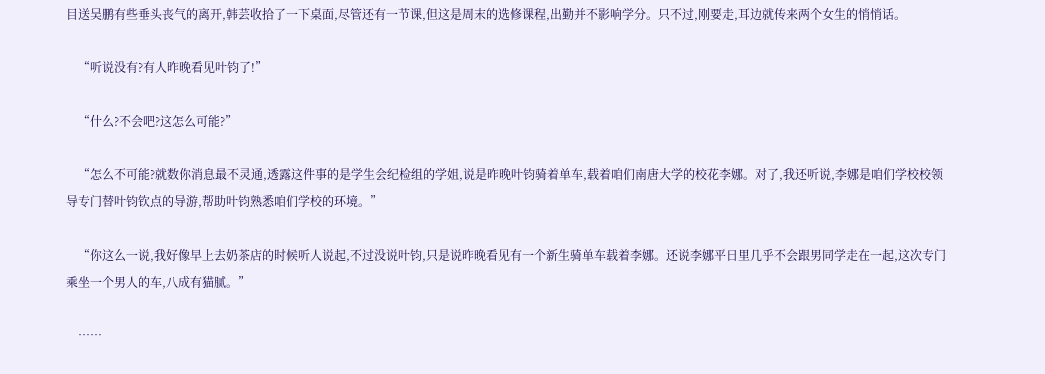目送吴鹏有些垂头丧气的离开,韩芸收拾了一下桌面,尽管还有一节课,但这是周末的选修课程,出勤并不影响学分。只不过,刚要走,耳边就传来两个女生的悄悄话。

    “听说没有?有人昨晚看见叶钧了!”

    “什么?不会吧?这怎么可能?”

    “怎么不可能?就数你消息最不灵通,透露这件事的是学生会纪检组的学姐,说是昨晚叶钧骑着单车,载着咱们南唐大学的校花李娜。对了,我还听说,李娜是咱们学校校领导专门替叶钧钦点的导游,帮助叶钧熟悉咱们学校的环境。”

    “你这么一说,我好像早上去奶茶店的时候听人说起,不过没说叶钧,只是说昨晚看见有一个新生骑单车载着李娜。还说李娜平日里几乎不会跟男同学走在一起,这次专门乘坐一个男人的车,八成有猫腻。”

    ……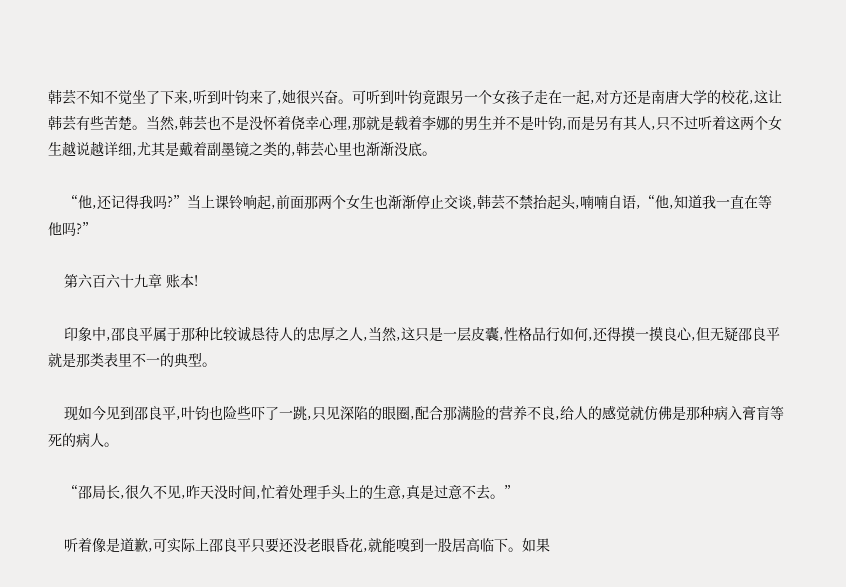韩芸不知不觉坐了下来,听到叶钧来了,她很兴奋。可听到叶钧竟跟另一个女孩子走在一起,对方还是南唐大学的校花,这让韩芸有些苦楚。当然,韩芸也不是没怀着侥幸心理,那就是载着李娜的男生并不是叶钧,而是另有其人,只不过听着这两个女生越说越详细,尤其是戴着副墨镜之类的,韩芸心里也渐渐没底。

    “他,还记得我吗?”当上课铃响起,前面那两个女生也渐渐停止交谈,韩芸不禁抬起头,喃喃自语,“他,知道我一直在等他吗?”

    第六百六十九章 账本!

    印象中,邵良平属于那种比较诚恳待人的忠厚之人,当然,这只是一层皮囊,性格品行如何,还得摸一摸良心,但无疑邵良平就是那类表里不一的典型。

    现如今见到邵良平,叶钧也险些吓了一跳,只见深陷的眼圈,配合那满脸的营养不良,给人的感觉就仿佛是那种病入膏肓等死的病人。

    “邵局长,很久不见,昨天没时间,忙着处理手头上的生意,真是过意不去。”

    听着像是道歉,可实际上邵良平只要还没老眼昏花,就能嗅到一股居高临下。如果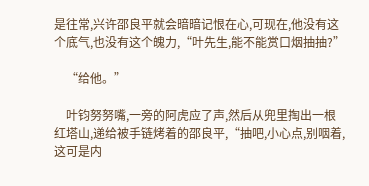是往常,兴许邵良平就会暗暗记恨在心,可现在,他没有这个底气,也没有这个魄力,“叶先生,能不能赏口烟抽抽?”

    “给他。”

    叶钧努努嘴,一旁的阿虎应了声,然后从兜里掏出一根红塔山,递给被手链烤着的邵良平,“抽吧,小心点,别咽着,这可是内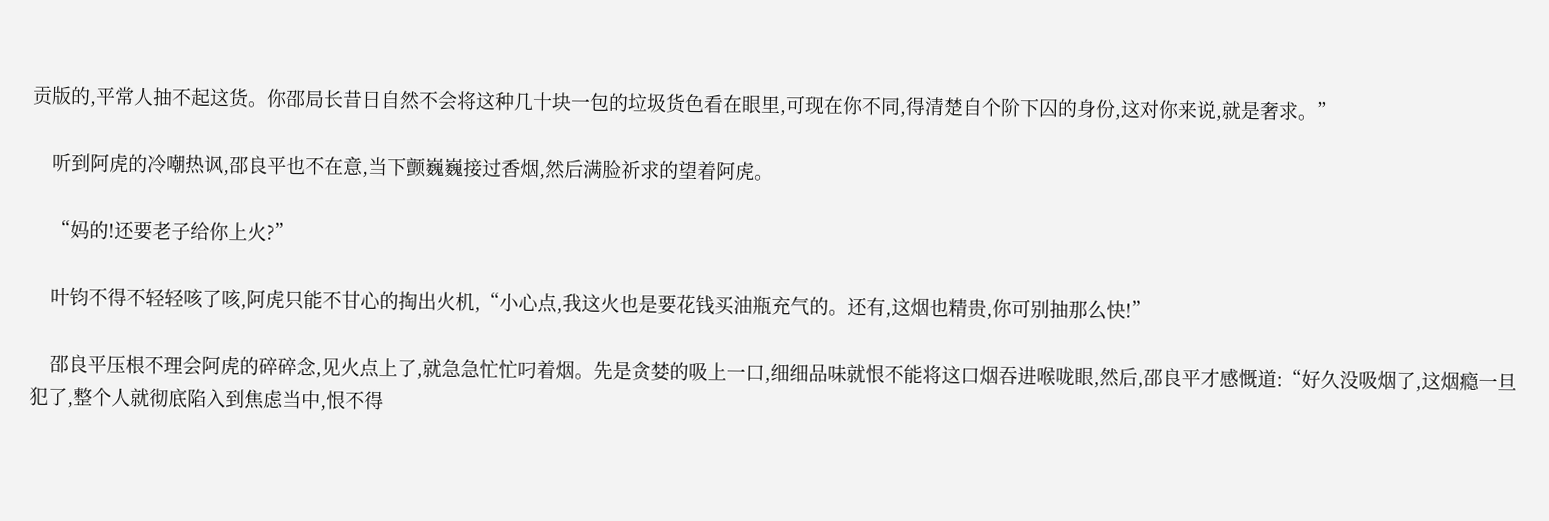贡版的,平常人抽不起这货。你邵局长昔日自然不会将这种几十块一包的垃圾货色看在眼里,可现在你不同,得清楚自个阶下囚的身份,这对你来说,就是奢求。”

    听到阿虎的冷嘲热讽,邵良平也不在意,当下颤巍巍接过香烟,然后满脸祈求的望着阿虎。

    “妈的!还要老子给你上火?”

    叶钧不得不轻轻咳了咳,阿虎只能不甘心的掏出火机,“小心点,我这火也是要花钱买油瓶充气的。还有,这烟也精贵,你可别抽那么快!”

    邵良平压根不理会阿虎的碎碎念,见火点上了,就急急忙忙叼着烟。先是贪婪的吸上一口,细细品味就恨不能将这口烟吞进喉咙眼,然后,邵良平才感慨道:“好久没吸烟了,这烟瘾一旦犯了,整个人就彻底陷入到焦虑当中,恨不得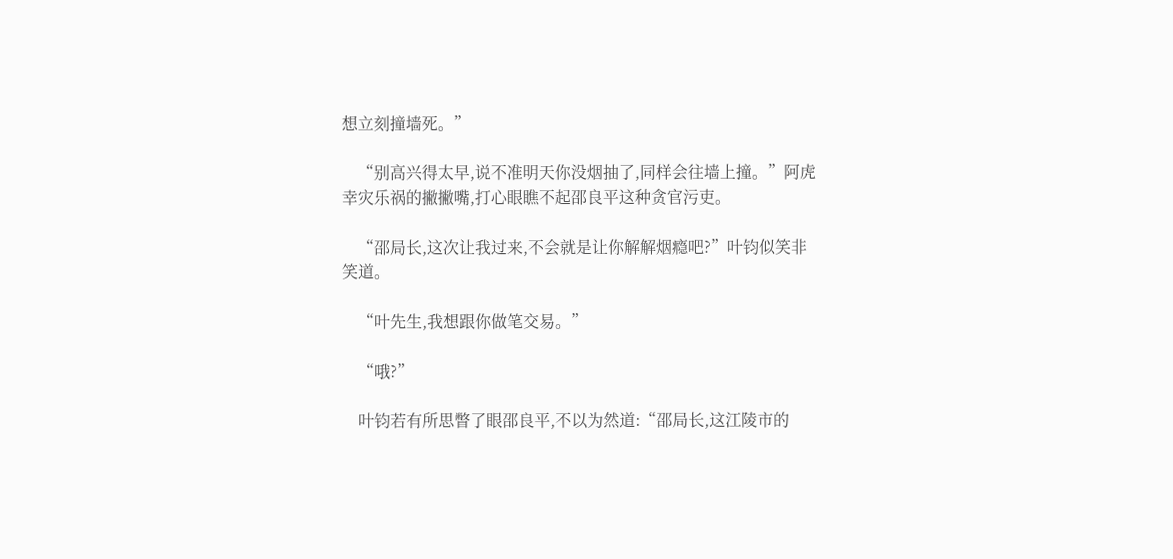想立刻撞墙死。”

    “别高兴得太早,说不准明天你没烟抽了,同样会往墙上撞。”阿虎幸灾乐祸的撇撇嘴,打心眼瞧不起邵良平这种贪官污吏。

    “邵局长,这次让我过来,不会就是让你解解烟瘾吧?”叶钧似笑非笑道。

    “叶先生,我想跟你做笔交易。”

    “哦?”

    叶钧若有所思瞥了眼邵良平,不以为然道:“邵局长,这江陵市的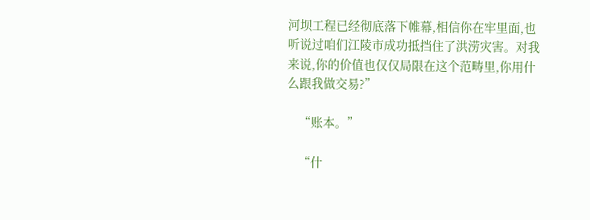河坝工程已经彻底落下帷幕,相信你在牢里面,也听说过咱们江陵市成功抵挡住了洪涝灾害。对我来说,你的价值也仅仅局限在这个范畴里,你用什么跟我做交易?”

    “账本。”

    “什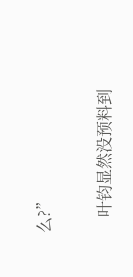么?”

    叶钧显然没预料到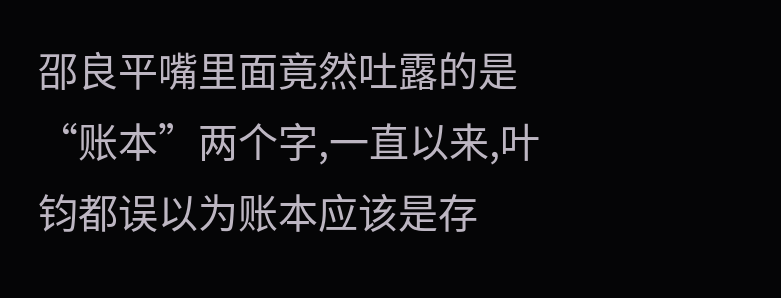邵良平嘴里面竟然吐露的是“账本”两个字,一直以来,叶钧都误以为账本应该是存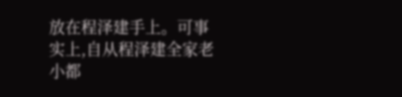放在程泽建手上。可事实上,自从程泽建全家老小都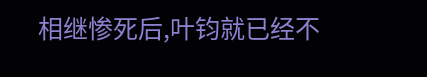相继惨死后,叶钧就已经不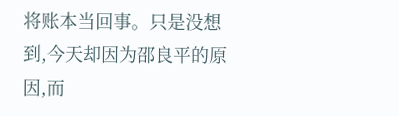将账本当回事。只是没想到,今天却因为邵良平的原因,而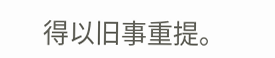得以旧事重提。